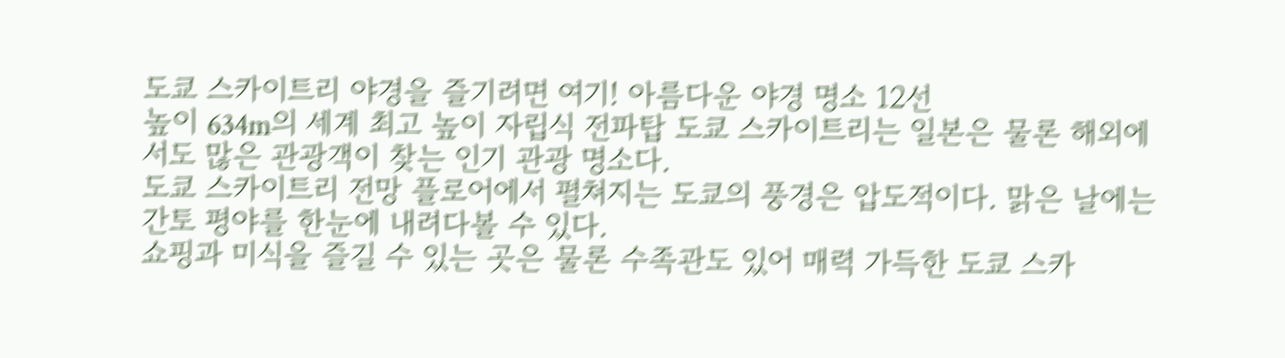도쿄 스카이트리 야경을 즐기려면 여기! 아름다운 야경 명소 12선
높이 634m의 세계 최고 높이 자립식 전파탑 도쿄 스카이트리는 일본은 물론 해외에서도 많은 관광객이 찾는 인기 관광 명소다.
도쿄 스카이트리 전망 플로어에서 펼쳐지는 도쿄의 풍경은 압도적이다. 맑은 날에는 간토 평야를 한눈에 내려다볼 수 있다.
쇼핑과 미식을 즐길 수 있는 곳은 물론 수족관도 있어 매력 가득한 도쿄 스카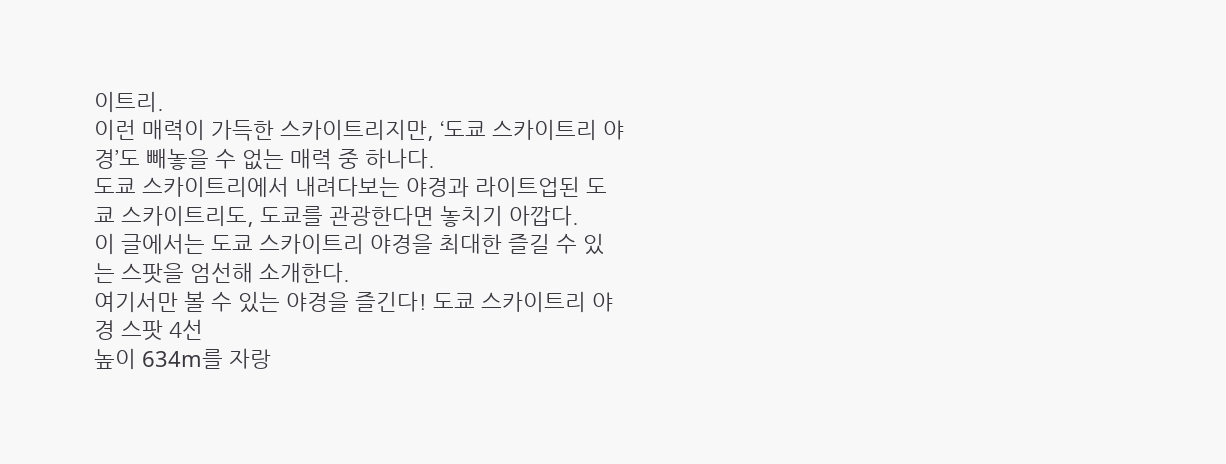이트리.
이런 매력이 가득한 스카이트리지만, ‘도쿄 스카이트리 야경’도 빼놓을 수 없는 매력 중 하나다.
도쿄 스카이트리에서 내려다보는 야경과 라이트업된 도쿄 스카이트리도, 도쿄를 관광한다면 놓치기 아깝다.
이 글에서는 도쿄 스카이트리 야경을 최대한 즐길 수 있는 스팟을 엄선해 소개한다.
여기서만 볼 수 있는 야경을 즐긴다! 도쿄 스카이트리 야경 스팟 4선
높이 634m를 자랑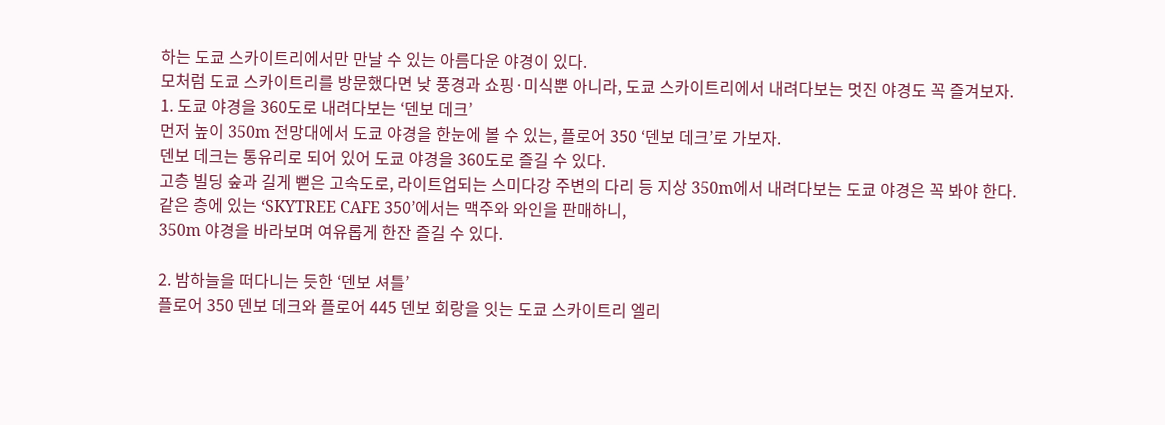하는 도쿄 스카이트리에서만 만날 수 있는 아름다운 야경이 있다.
모처럼 도쿄 스카이트리를 방문했다면 낮 풍경과 쇼핑·미식뿐 아니라, 도쿄 스카이트리에서 내려다보는 멋진 야경도 꼭 즐겨보자.
1. 도쿄 야경을 360도로 내려다보는 ‘덴보 데크’
먼저 높이 350m 전망대에서 도쿄 야경을 한눈에 볼 수 있는, 플로어 350 ‘덴보 데크’로 가보자.
덴보 데크는 통유리로 되어 있어 도쿄 야경을 360도로 즐길 수 있다.
고층 빌딩 숲과 길게 뻗은 고속도로, 라이트업되는 스미다강 주변의 다리 등 지상 350m에서 내려다보는 도쿄 야경은 꼭 봐야 한다.
같은 층에 있는 ‘SKYTREE CAFE 350’에서는 맥주와 와인을 판매하니,
350m 야경을 바라보며 여유롭게 한잔 즐길 수 있다.

2. 밤하늘을 떠다니는 듯한 ‘덴보 셔틀’
플로어 350 덴보 데크와 플로어 445 덴보 회랑을 잇는 도쿄 스카이트리 엘리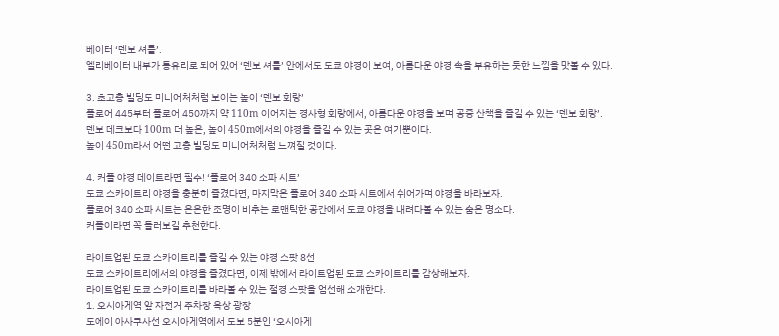베이터 ‘덴보 셔틀’.
엘리베이터 내부가 통유리로 되어 있어 ‘덴보 셔틀’ 안에서도 도쿄 야경이 보여, 아름다운 야경 속을 부유하는 듯한 느낌을 맛볼 수 있다.

3. 초고층 빌딩도 미니어처처럼 보이는 높이 ‘덴보 회랑’
플로어 445부터 플로어 450까지 약 110m 이어지는 경사형 회랑에서, 아름다운 야경을 보며 공중 산책을 즐길 수 있는 ‘덴보 회랑’.
덴보 데크보다 100m 더 높은, 높이 450m에서의 야경을 즐길 수 있는 곳은 여기뿐이다.
높이 450m라서 어떤 고층 빌딩도 미니어처처럼 느껴질 것이다.

4. 커플 야경 데이트라면 필수! ‘플로어 340 소파 시트’
도쿄 스카이트리 야경을 충분히 즐겼다면, 마지막은 플로어 340 소파 시트에서 쉬어가며 야경을 바라보자.
플로어 340 소파 시트는 은은한 조명이 비추는 로맨틱한 공간에서 도쿄 야경을 내려다볼 수 있는 숨은 명소다.
커플이라면 꼭 들러보길 추천한다.

라이트업된 도쿄 스카이트리를 즐길 수 있는 야경 스팟 8선
도쿄 스카이트리에서의 야경을 즐겼다면, 이제 밖에서 라이트업된 도쿄 스카이트리를 감상해보자.
라이트업된 도쿄 스카이트리를 바라볼 수 있는 절경 스팟을 엄선해 소개한다.
1. 오시아게역 앞 자전거 주차장 옥상 광장
도에이 아사쿠사선 오시아게역에서 도보 5분인 ‘오시아게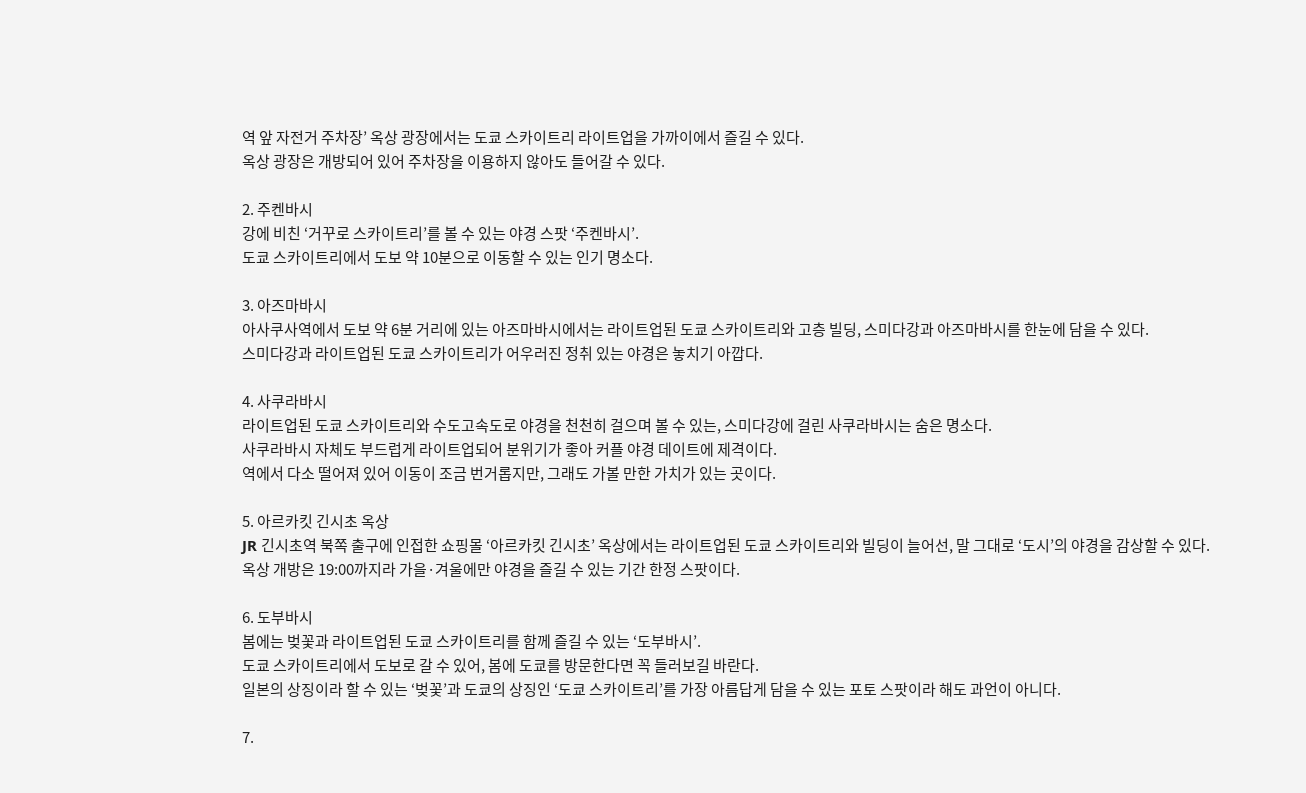역 앞 자전거 주차장’ 옥상 광장에서는 도쿄 스카이트리 라이트업을 가까이에서 즐길 수 있다.
옥상 광장은 개방되어 있어 주차장을 이용하지 않아도 들어갈 수 있다.

2. 주켄바시
강에 비친 ‘거꾸로 스카이트리’를 볼 수 있는 야경 스팟 ‘주켄바시’.
도쿄 스카이트리에서 도보 약 10분으로 이동할 수 있는 인기 명소다.

3. 아즈마바시
아사쿠사역에서 도보 약 6분 거리에 있는 아즈마바시에서는 라이트업된 도쿄 스카이트리와 고층 빌딩, 스미다강과 아즈마바시를 한눈에 담을 수 있다.
스미다강과 라이트업된 도쿄 스카이트리가 어우러진 정취 있는 야경은 놓치기 아깝다.

4. 사쿠라바시
라이트업된 도쿄 스카이트리와 수도고속도로 야경을 천천히 걸으며 볼 수 있는, 스미다강에 걸린 사쿠라바시는 숨은 명소다.
사쿠라바시 자체도 부드럽게 라이트업되어 분위기가 좋아 커플 야경 데이트에 제격이다.
역에서 다소 떨어져 있어 이동이 조금 번거롭지만, 그래도 가볼 만한 가치가 있는 곳이다.

5. 아르카킷 긴시초 옥상
JR 긴시초역 북쪽 출구에 인접한 쇼핑몰 ‘아르카킷 긴시초’ 옥상에서는 라이트업된 도쿄 스카이트리와 빌딩이 늘어선, 말 그대로 ‘도시’의 야경을 감상할 수 있다.
옥상 개방은 19:00까지라 가을·겨울에만 야경을 즐길 수 있는 기간 한정 스팟이다.

6. 도부바시
봄에는 벚꽃과 라이트업된 도쿄 스카이트리를 함께 즐길 수 있는 ‘도부바시’.
도쿄 스카이트리에서 도보로 갈 수 있어, 봄에 도쿄를 방문한다면 꼭 들러보길 바란다.
일본의 상징이라 할 수 있는 ‘벚꽃’과 도쿄의 상징인 ‘도쿄 스카이트리’를 가장 아름답게 담을 수 있는 포토 스팟이라 해도 과언이 아니다.

7.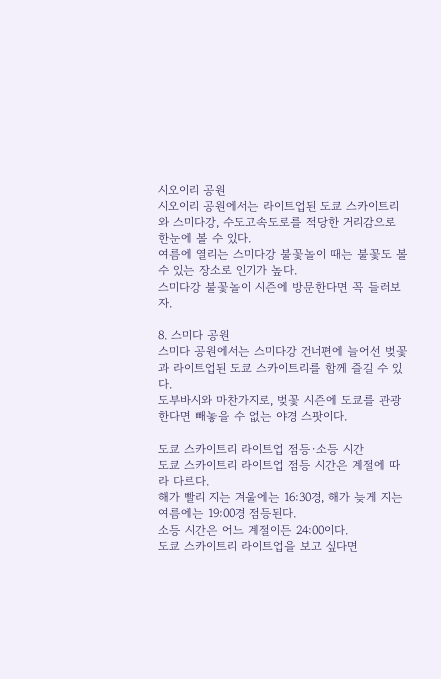시오이리 공원
시오이리 공원에서는 라이트업된 도쿄 스카이트리와 스미다강, 수도고속도로를 적당한 거리감으로 한눈에 볼 수 있다.
여름에 열리는 스미다강 불꽃놀이 때는 불꽃도 볼 수 있는 장소로 인기가 높다.
스미다강 불꽃놀이 시즌에 방문한다면 꼭 들러보자.

8. 스미다 공원
스미다 공원에서는 스미다강 건너편에 늘어선 벚꽃과 라이트업된 도쿄 스카이트리를 함께 즐길 수 있다.
도부바시와 마찬가지로, 벚꽃 시즌에 도쿄를 관광한다면 빼놓을 수 없는 야경 스팟이다.

도쿄 스카이트리 라이트업 점등·소등 시간
도쿄 스카이트리 라이트업 점등 시간은 계절에 따라 다르다.
해가 빨리 지는 겨울에는 16:30경, 해가 늦게 지는 여름에는 19:00경 점등된다.
소등 시간은 어느 계절이든 24:00이다.
도쿄 스카이트리 라이트업을 보고 싶다면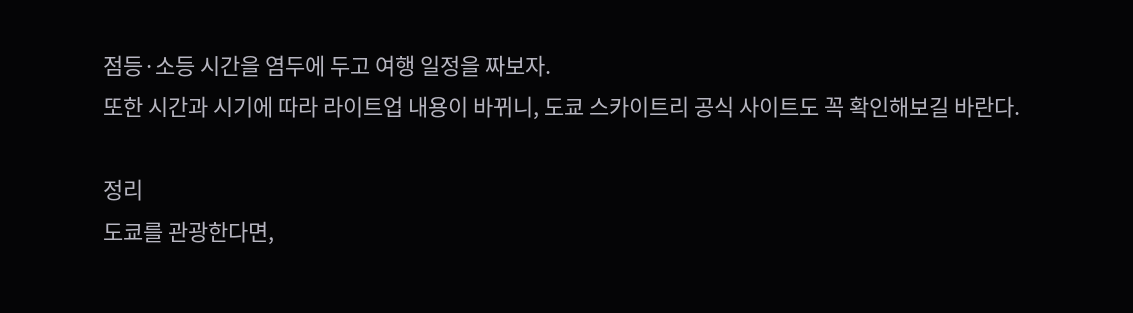점등·소등 시간을 염두에 두고 여행 일정을 짜보자.
또한 시간과 시기에 따라 라이트업 내용이 바뀌니, 도쿄 스카이트리 공식 사이트도 꼭 확인해보길 바란다.

정리
도쿄를 관광한다면,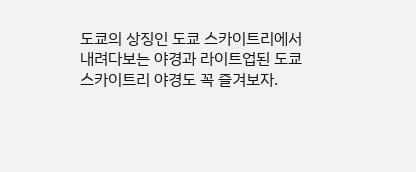도쿄의 상징인 도쿄 스카이트리에서 내려다보는 야경과 라이트업된 도쿄 스카이트리 야경도 꼭 즐겨보자.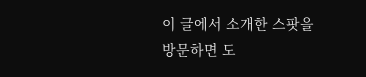이 글에서 소개한 스팟을 방문하면 도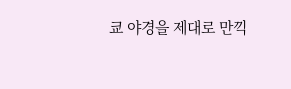쿄 야경을 제대로 만끽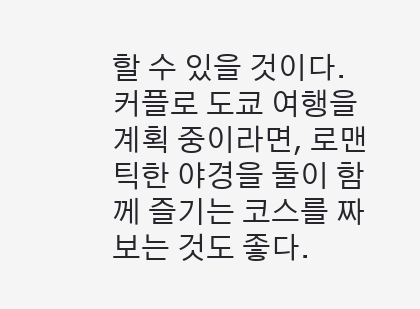할 수 있을 것이다.
커플로 도쿄 여행을 계획 중이라면, 로맨틱한 야경을 둘이 함께 즐기는 코스를 짜보는 것도 좋다.